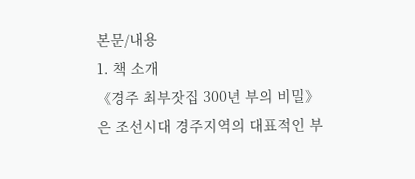본문/내용
1. 책 소개
《경주 최부잣집 300년 부의 비밀》은 조선시대 경주지역의 대표적인 부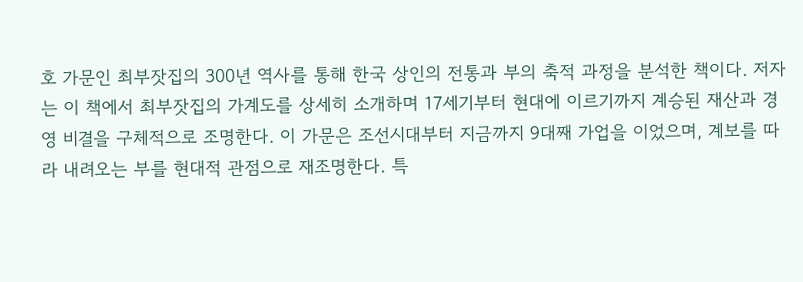호 가문인 최부잣집의 300년 역사를 통해 한국 상인의 전통과 부의 축적 과정을 분석한 책이다. 저자는 이 책에서 최부잣집의 가계도를 상세히 소개하며 17세기부터 현대에 이르기까지 계승된 재산과 경영 비결을 구체적으로 조명한다. 이 가문은 조선시대부터 지금까지 9대째 가업을 이었으며, 계보를 따라 내려오는 부를 현대적 관점으로 재조명한다. 특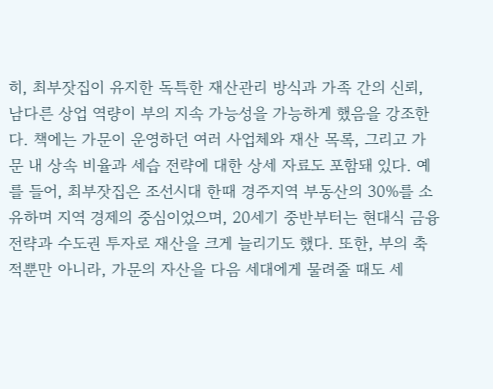히, 최부잣집이 유지한 독특한 재산관리 방식과 가족 간의 신뢰, 남다른 상업 역량이 부의 지속 가능성을 가능하게 했음을 강조한다. 책에는 가문이 운영하던 여러 사업체와 재산 목록, 그리고 가문 내 상속 비율과 세습 전략에 대한 상세 자료도 포함돼 있다. 예를 들어, 최부잣집은 조선시대 한때 경주지역 부동산의 30%를 소유하며 지역 경제의 중심이었으며, 20세기 중반부터는 현대식 금융 전략과 수도권 투자로 재산을 크게 늘리기도 했다. 또한, 부의 축적뿐만 아니라, 가문의 자산을 다음 세대에게 물려줄 때도 세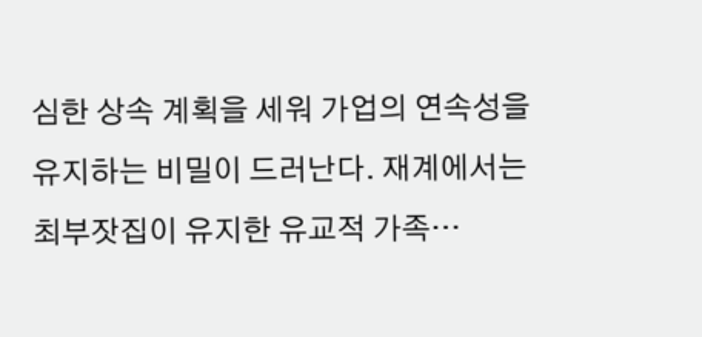심한 상속 계획을 세워 가업의 연속성을 유지하는 비밀이 드러난다. 재계에서는 최부잣집이 유지한 유교적 가족…